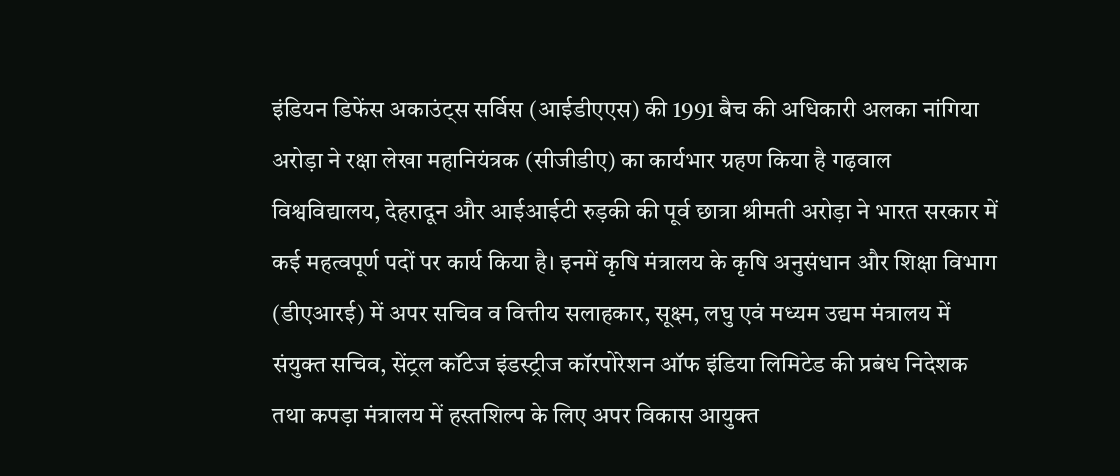इंडियन डिफेंस अकाउंट्स सर्विस (आईडीएएस) की 1991 बैच की अधिकारी अलका नांगिया अरोड़ा ने रक्षा लेखा महानियंत्रक (सीजीडीए) का कार्यभार ग्रहण किया है गढ़वाल विश्वविद्यालय, देहरादून और आईआईटी रुड़की की पूर्व छात्रा श्रीमती अरोड़ा ने भारत सरकार में कई महत्वपूर्ण पदों पर कार्य किया है। इनमें कृषि मंत्रालय के कृषि अनुसंधान और शिक्षा विभाग (डीएआरई) में अपर सचिव व वित्तीय सलाहकार, सूक्ष्म, लघु एवं मध्यम उद्यम मंत्रालय में संयुक्त सचिव, सेंट्रल कॉटेज इंडस्ट्रीज कॉरपोरेशन ऑफ इंडिया लिमिटेड की प्रबंध निदेशक तथा कपड़ा मंत्रालय में हस्तशिल्प के लिए अपर विकास आयुक्त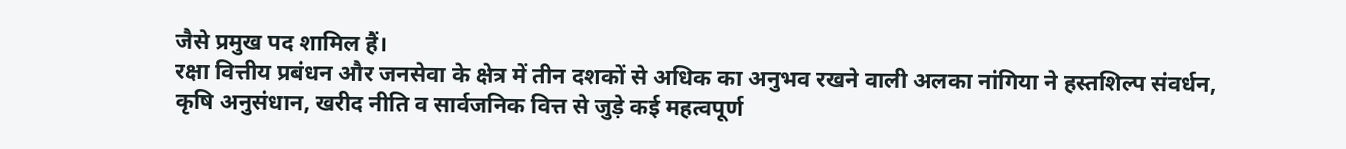जैसे प्रमुख पद शामिल हैं।
रक्षा वित्तीय प्रबंधन और जनसेवा के क्षेत्र में तीन दशकों से अधिक का अनुभव रखने वाली अलका नांगिया ने हस्तशिल्प संवर्धन, कृषि अनुसंधान, खरीद नीति व सार्वजनिक वित्त से जुड़े कई महत्वपूर्ण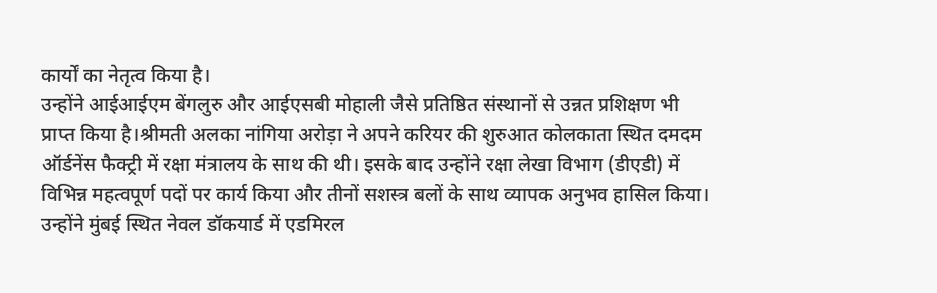कार्यों का नेतृत्व किया है।
उन्होंने आईआईएम बेंगलुरु और आईएसबी मोहाली जैसे प्रतिष्ठित संस्थानों से उन्नत प्रशिक्षण भी प्राप्त किया है।श्रीमती अलका नांगिया अरोड़ा ने अपने करियर की शुरुआत कोलकाता स्थित दमदम ऑर्डनेंस फैक्ट्री में रक्षा मंत्रालय के साथ की थी। इसके बाद उन्होंने रक्षा लेखा विभाग (डीएडी) में विभिन्न महत्वपूर्ण पदों पर कार्य किया और तीनों सशस्त्र बलों के साथ व्यापक अनुभव हासिल किया।
उन्होंने मुंबई स्थित नेवल डॉकयार्ड में एडमिरल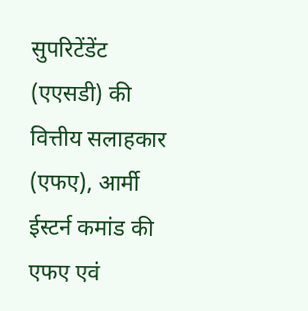सुपरिटेंडेंट (एएसडी) की वित्तीय सलाहकार (एफए), आर्मी ईस्टर्न कमांड की एफए एवं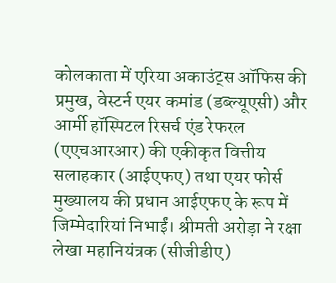कोलकाता में एरिया अकाउंट्स ऑफिस की प्रमुख, वेस्टर्न एयर कमांड (डब्ल्यूएसी) और आर्मी हॉस्पिटल रिसर्च एंड रेफरल (एएचआरआर) की एकीकृत वित्तीय सलाहकार (आईएफए) तथा एयर फोर्स मुख्यालय की प्रधान आईएफए के रूप में जिम्मेदारियां निभाईं। श्रीमती अरोड़ा ने रक्षा लेखा महानियंत्रक (सीजीडीए)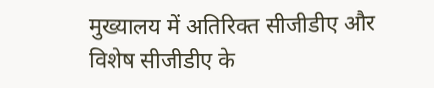मुख्यालय में अतिरिक्त सीजीडीए और विशेष सीजीडीए के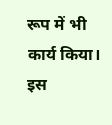रूप में भी कार्य किया। इस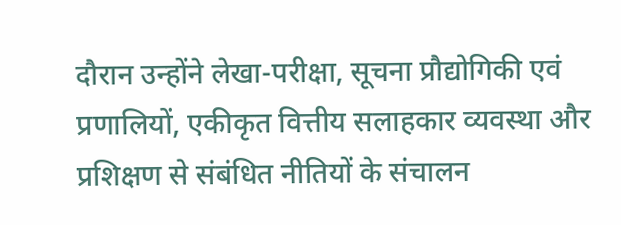दौरान उन्होंने लेखा-परीक्षा, सूचना प्रौद्योगिकी एवं प्रणालियों, एकीकृत वित्तीय सलाहकार व्यवस्था और प्रशिक्षण से संबंधित नीतियों के संचालन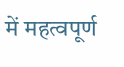में महत्वपूर्ण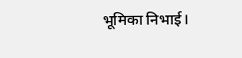भूमिका निभाई।